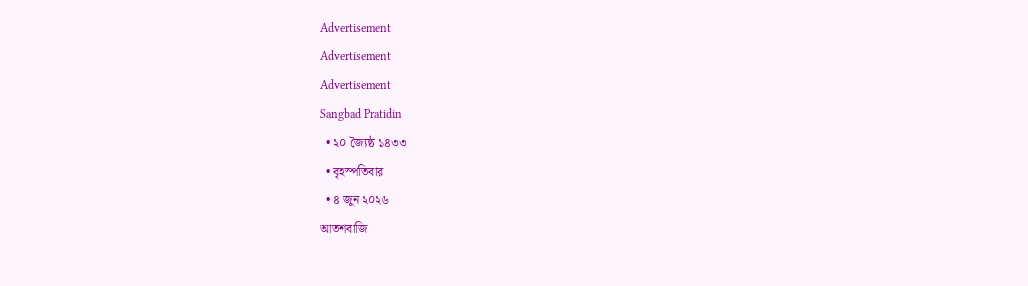Advertisement
Advertisement
Advertisement
Sangbad Pratidin
  • ২০ জ্যৈষ্ঠ ১৪৩৩
  • বৃহস্পতিবার
  • ৪ জুন ২০২৬
আতশবাজি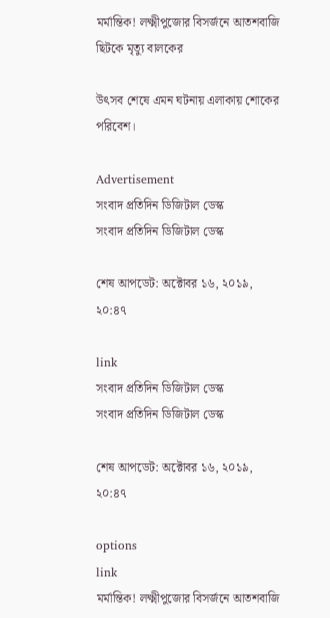মর্মান্তিক! লক্ষ্মীপুজোর বিসর্জনে আতশবাজি ছিটকে মৃত্যু বালকের

উৎসব শেষে এমন ঘটনায় এলাকায় শোকের পরিবেশ।

Advertisement
সংবাদ প্রতিদিন ডিজিটাল ডেস্ক
সংবাদ প্রতিদিন ডিজিটাল ডেস্ক

শেষ আপডেট: অক্টোবর ১৬, ২০১৯, ২০:৪৭

link
সংবাদ প্রতিদিন ডিজিটাল ডেস্ক
সংবাদ প্রতিদিন ডিজিটাল ডেস্ক

শেষ আপডেট: অক্টোবর ১৬, ২০১৯, ২০:৪৭

options
link
মর্মান্তিক! লক্ষ্মীপুজোর বিসর্জনে আতশবাজি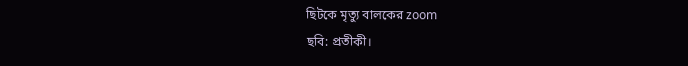ছিটকে মৃত্যু বালকের zoom
ছবি: প্রতীকী।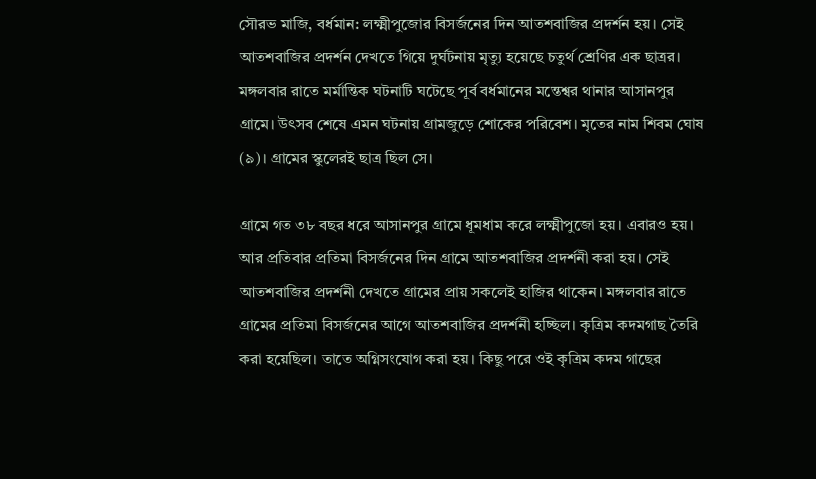সৌরভ মাজি, বর্ধমান: লক্ষ্মীপুজোর বিসর্জনের দিন আতশবাজির প্রদর্শন হয়। সেই আতশবাজির প্রদর্শন দেখতে গিয়ে দুর্ঘটনায় মৃত্যু হয়েছে চতুর্থ শ্রেণির এক ছাত্রর। মঙ্গলবার রাতে মর্মান্তিক ঘটনাটি ঘটেছে পূর্ব বর্ধমানের মন্তেশ্বর থানার আসানপুর গ্রামে। উৎসব শেষে এমন ঘটনায় গ্রামজুড়ে শোকের পরিবেশ। মৃতের নাম শিবম ঘোষ (৯)। গ্রামের স্কুলেরই ছাত্র ছিল সে।

গ্রামে গত ৩৮ বছর ধরে আসানপুর গ্রামে ধূমধাম করে লক্ষ্মীপুজো হয়। এবারও হয়। আর প্রতিবার প্রতিমা বিসর্জনের দিন গ্রামে আতশবাজির প্রদর্শনী করা হয়। সেই আতশবাজির প্রদর্শনী দেখতে গ্রামের প্রায় সকলেই হাজির থাকেন। মঙ্গলবার রাতে গ্রামের প্রতিমা বিসর্জনের আগে আতশবাজির প্রদর্শনী হচ্ছিল। কৃত্রিম কদমগাছ তৈরি করা হয়েছিল। তাতে অগ্নিসংযোগ করা হয়। কিছু পরে ওই কৃত্রিম কদম গাছের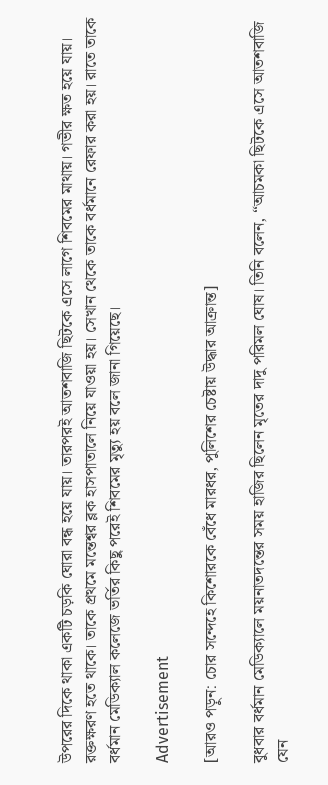উপরের দিকে থাকা একটি চড়কি ঘোরা বন্ধ হয়ে যায়। তারপরই আতশবাজি ছিটকে এসে লাগে শিবমের মাথায়। গভীর ক্ষত হয়ে যায়। রক্তক্ষরণ হতে থাকে। তাকে প্রথমে মন্তেশ্বর ব্লক হাসপাতালে নিয়ে যাওয়া হয়। সেখান থেকে তাকে বর্ধমানে রেফার করা হয়। রাতে তাকে বর্ধমান মেডিক্যাল কলেজে ভর্তির কিছু পরেই শিবমের মৃত্যু হয় বলে জানা গিয়েছে।

Advertisement

[আরও পড়ুন: চোর সন্দেহে কিশোরকে বেঁধে মারধর, পুলিশের চেষ্টায় উদ্ধার আক্রান্ত]

বুধবার বর্ধমান মেডিক্যালে ময়নাতদন্তের সময় হাজির ছিলেন মৃতের দাদু পরিমল ঘোষ। তিনি বলেন, “আচমকা ছিটকে এসে আতশবাজি যেন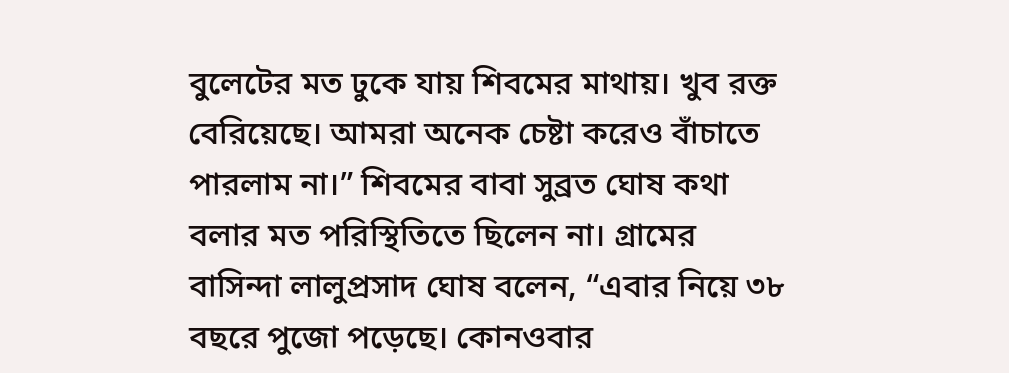বুলেটের মত ঢুকে যায় শিবমের মাথায়। খুব রক্ত বেরিয়েছে। আমরা অনেক চেষ্টা করেও বাঁচাতে পারলাম না।” শিবমের বাবা সুব্রত ঘোষ কথা বলার মত পরিস্থিতিতে ছিলেন না। গ্রামের বাসিন্দা লালুপ্রসাদ ঘোষ বলেন, “এবার নিয়ে ৩৮ বছরে পুজো পড়েছে। কোনওবার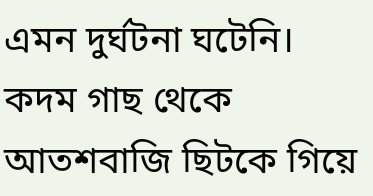এমন দুর্ঘটনা ঘটেনি। কদম গাছ থেকে আতশবাজি ছিটকে গিয়ে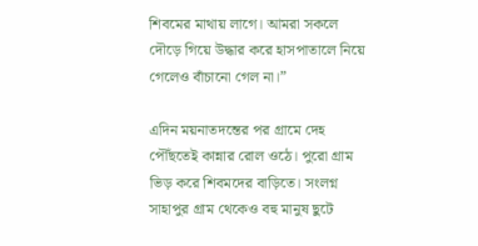শিবমের মাথায় লাগে। আমরা সকলে দৌড়ে গিয়ে উদ্ধার করে হাসপাতালে নিয়ে গেলেও বাঁচানো গেল না।”

এদিন ময়নাতদন্তের পর গ্রামে দেহ পৌঁছতেই কান্নার রোল ওঠে। পুরো গ্রাম ভিড় করে শিবমদের বাড়িতে। সংলগ্ন সাহাপুর গ্রাম থেকেও বহু মানুষ ছুটে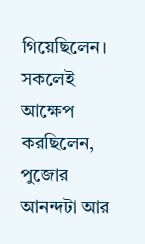গিয়েছিলেন। সকলেই আক্ষেপ করছিলেন, পুজোর আনন্দটা আর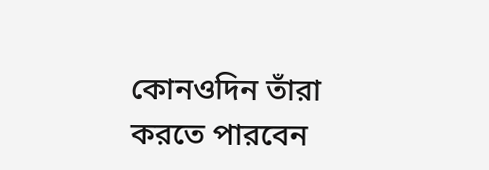কোনওদিন তাঁরা করতে পারবেন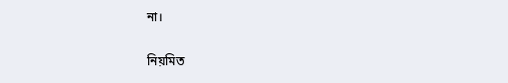না।

নিয়মিত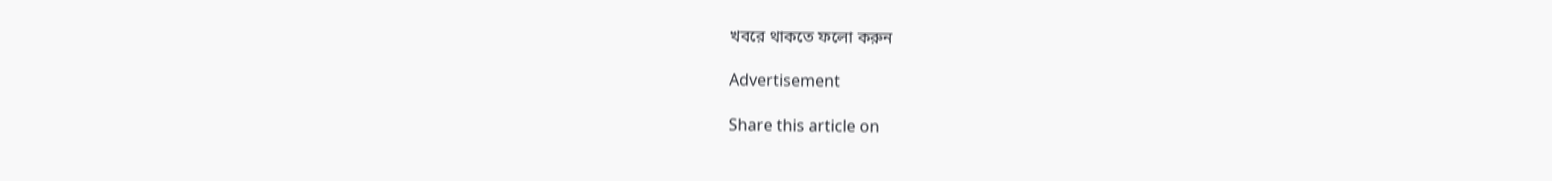খবরে থাকতে ফলো করুন

Advertisement

Share this article on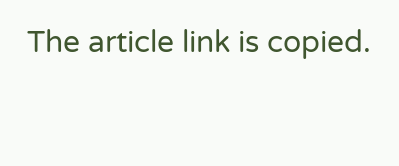The article link is copied.